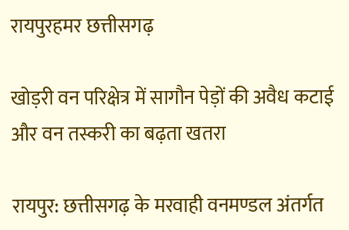रायपुरहमर छत्तीसगढ़

खोड़री वन परिक्षेत्र में सागौन पेड़ों की अवैध कटाई और वन तस्करी का बढ़ता खतरा

रायपुर: छत्तीसगढ़ के मरवाही वनमण्डल अंतर्गत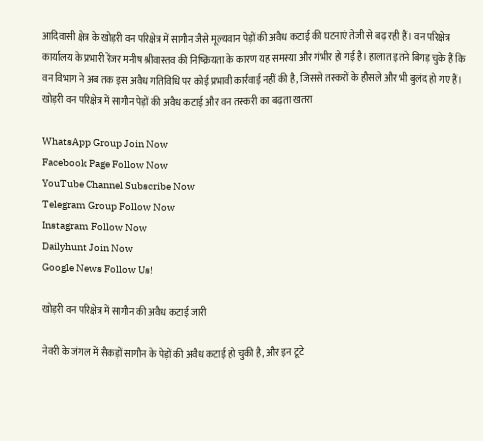आदिवासी क्षेत्र के खोड़री वन परिक्षेत्र में सागौन जैसे मूल्यवान पेड़ों की अवैध कटाई की घटनाएं तेजी से बढ़ रही हैं। वन परिक्षेत्र कार्यालय के प्रभारी रेंजर मनीष श्रीवास्तव की निष्क्रियता के कारण यह समस्या और गंभीर हो गई है। हालात इतने बिगड़ चुके हैं कि वन विभाग ने अब तक इस अवैध गतिविधि पर कोई प्रभावी कार्रवाई नहीं की है, जिससे तस्करों के हौसले और भी बुलंद हो गए हैं। खोड़री वन परिक्षेत्र में सागौन पेड़ों की अवैध कटाई और वन तस्करी का बढ़ता खतरा

WhatsApp Group Join Now
Facebook Page Follow Now
YouTube Channel Subscribe Now
Telegram Group Follow Now
Instagram Follow Now
Dailyhunt Join Now
Google News Follow Us!

खोड़री वन परिक्षेत्र में सागौन की अवैध कटाई जारी

नेवरी के जंगल में सैकड़ों सागौन के पेड़ों की अवैध कटाई हो चुकी है, और इन टूटे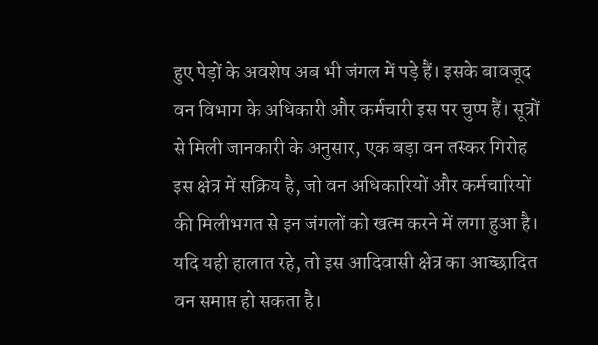हुए पेड़ों के अवशेष अब भी जंगल में पड़े हैं। इसके बावजूद वन विभाग के अधिकारी और कर्मचारी इस पर चुप्प हैं। सूत्रों से मिली जानकारी के अनुसार, एक बड़ा वन तस्कर गिरोह इस क्षेत्र में सक्रिय है, जो वन अधिकारियों और कर्मचारियों की मिलीभगत से इन जंगलों को खत्म करने में लगा हुआ है। यदि यही हालात रहे, तो इस आदिवासी क्षेत्र का आच्छादित वन समाप्त हो सकता है।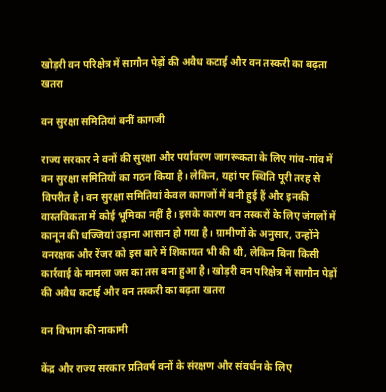खोड़री वन परिक्षेत्र में सागौन पेड़ों की अवैध कटाई और वन तस्करी का बढ़ता खतरा

वन सुरक्षा समितियां बनीं कागजी

राज्य सरकार ने वनों की सुरक्षा और पर्यावरण जागरूकता के लिए गांव-गांव में वन सुरक्षा समितियों का गठन किया है। लेकिन, यहां पर स्थिति पूरी तरह से विपरीत है। वन सुरक्षा समितियां केवल कागजों में बनी हुई हैं और इनकी वास्तविकता में कोई भूमिका नहीं है। इसके कारण वन तस्करों के लिए जंगलों में कानून की धज्जियां उड़ाना आसान हो गया है। ग्रामीणों के अनुसार, उन्होंने वनरक्षक और रेंजर को इस बारे में शिकायत भी की थी, लेकिन बिना किसी कार्रवाई के मामला जस का तस बना हुआ है। खोड़री वन परिक्षेत्र में सागौन पेड़ों की अवैध कटाई और वन तस्करी का बढ़ता खतरा

वन विभाग की नाकामी

केंद्र और राज्य सरकार प्रतिवर्ष वनों के संरक्षण और संवर्धन के लिए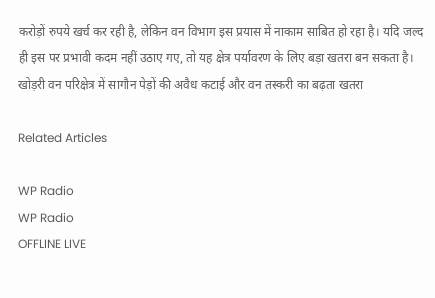करोड़ों रुपये खर्च कर रही है, लेकिन वन विभाग इस प्रयास में नाकाम साबित हो रहा है। यदि जल्द ही इस पर प्रभावी कदम नहीं उठाए गए, तो यह क्षेत्र पर्यावरण के लिए बड़ा खतरा बन सकता है। खोड़री वन परिक्षेत्र में सागौन पेड़ों की अवैध कटाई और वन तस्करी का बढ़ता खतरा

Related Articles

WP Radio
WP Radio
OFFLINE LIVE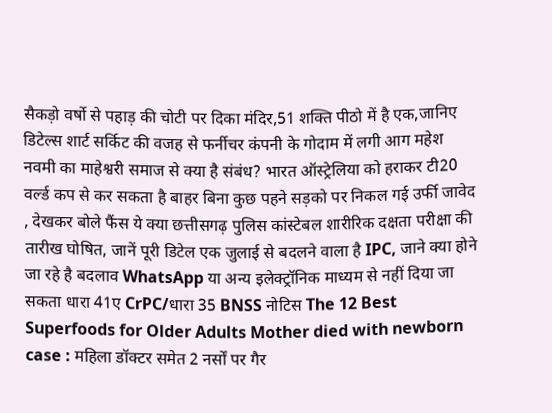सैकड़ो वर्षो से पहाड़ की चोटी पर दिका मंदिर,51 शक्ति पीठो में है एक,जानिए डिटेल्स शार्ट सर्किट की वजह से फर्नीचर कंपनी के गोदाम में लगी आग महेश नवमी का माहेश्वरी समाज से क्या है संबंध? भारत ऑस्ट्रेलिया को हराकर टी20 वर्ल्ड कप से कर सकता है बाहर बिना कुछ पहने सड़को पर निकल गई उर्फी जावेद , देखकर बोले फैंस ये क्या छत्तीसगढ़ पुलिस कांस्टेबल शारीरिक दक्षता परीक्षा की तारीख घोषित, जानें पूरी डिटेल एक जुलाई से बदलने वाला है IPC, जाने क्या होने जा रहे है बदलाव WhatsApp या अन्य इलेक्ट्रॉनिक माध्यम से नहीं दिया जा सकता धारा 41ए CrPC/धारा 35 BNSS नोटिस The 12 Best Superfoods for Older Adults Mother died with newborn case : महिला डॉक्टर समेत 2 नर्सों पर गैर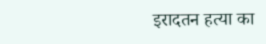इरादतन हत्या का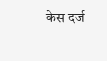केस दर्ज